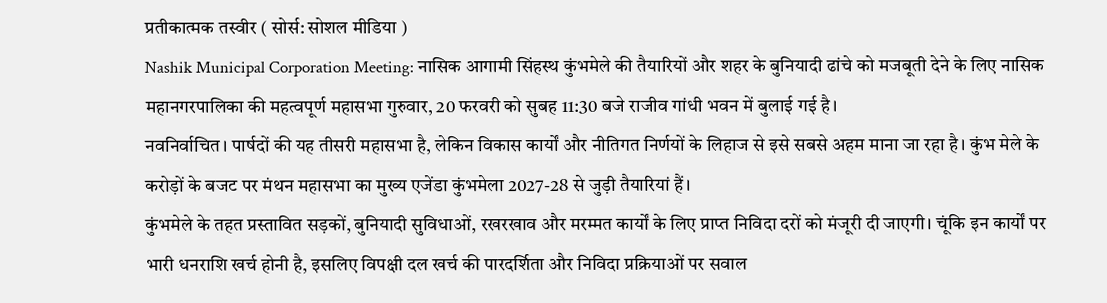प्रतीकात्मक तस्वीर ( सोर्स: सोशल मीडिया )
Nashik Municipal Corporation Meeting: नासिक आगामी सिंहस्थ कुंभमेले की तैयारियों और शहर के बुनियादी ढांचे को मजबूती देने के लिए नासिक महानगरपालिका की महत्वपूर्ण महासभा गुरुवार, 20 फरवरी को सुबह 11:30 बजे राजीव गांधी भवन में बुलाई गई है।
नवनिर्वाचित। पार्षदों की यह तीसरी महासभा है, लेकिन विकास कार्यों और नीतिगत निर्णयों के लिहाज से इसे सबसे अहम माना जा रहा है। कुंभ मेले के करोड़ों के बजट पर मंथन महासभा का मुख्य एजेंडा कुंभमेला 2027-28 से जुड़ी तैयारियां हैं।
कुंभमेले के तहत प्रस्तावित सड़कों, बुनियादी सुविधाओं, रखरखाव और मरम्मत कार्यों के लिए प्राप्त निविदा दरों को मंजूरी दी जाएगी। चूंकि इन कार्यों पर भारी धनराशि खर्च होनी है, इसलिए विपक्षी दल खर्च की पारदर्शिता और निविदा प्रक्रियाओं पर सवाल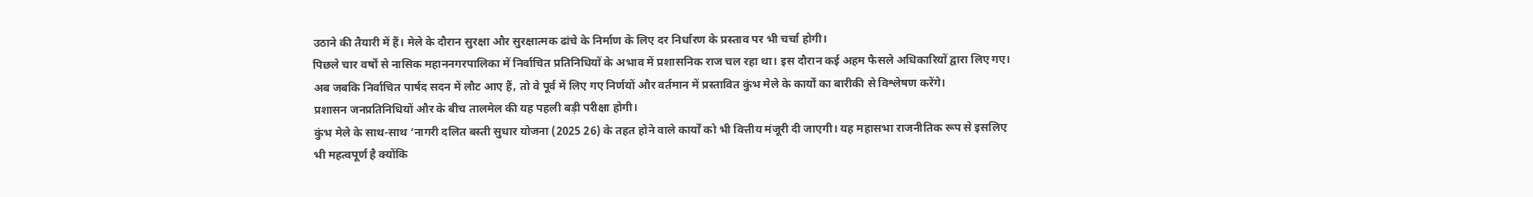उठाने की तैयारी में हैं। मेले के दौरान सुरक्षा और सुरक्षात्मक ढांचे के निर्माण के लिए दर निर्धारण के प्रस्ताव पर भी चर्चा होगी।
पिछले चार वर्षों से नासिक महाननगरपालिका में निर्वाचित प्रतिनिधियों के अभाव में प्रशासनिक राज चल रहा था। इस दौरान कई अहम फैसले अधिकारियों द्वारा लिए गए।
अब जबकि निर्वाचित पार्षद सदन में लौट आए हैं, तो वे पूर्व में लिए गए निर्णयों और वर्तमान में प्रस्तावित कुंभ मेले के कार्यों का बारीकी से विश्लेषण करेंगे।
प्रशासन जनप्रतिनिधियों और के बीच तालमेल की यह पहली बड़ी परीक्षा होगी।
कुंभ मेले के साथ-साथ ‘नागरी दलित बस्ती सुधार योजना (2025 26) के तहत होने वाले कार्यों को भी वित्तीय मंजूरी दी जाएगी। यह महासभा राजनीतिक रूप से इसलिए भी महत्वपूर्ण है क्योंकि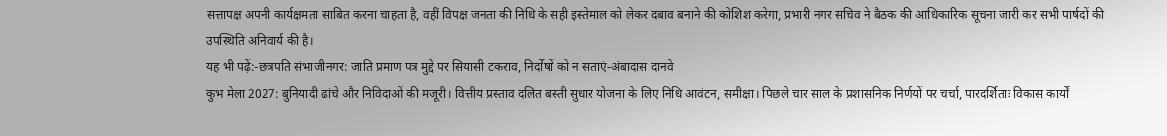सत्तापक्ष अपनी कार्यक्षमता साबित करना चाहता है, वहीं विपक्ष जनता की निधि के सही इस्तेमाल को लेकर दबाव बनाने की कोशिश करेगा, प्रभारी नगर सचिव ने बैठक की आधिकारिक सूचना जारी कर सभी पार्षदों की उपस्थिति अनिवार्य की है।
यह भी पढ़ें:-छत्रपति संभाजीनगर: जाति प्रमाण पत्र मुद्दे पर सियासी टकराव, निर्दोषों को न सताएं-अंबादास दानवे
कुभ मेला 2027: बुनियादी ढांचे और निविदाओं की मजूरी। वित्तीय प्रस्ताव दलित बस्ती सुधार योजना के लिए निधि आवंटन, समीक्षा। पिछले चार साल के प्रशासनिक निर्णयों पर चर्चा, पारदर्शिताः विकास कार्यों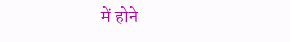में होने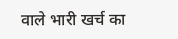वाले भारी खर्च का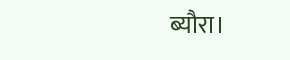ब्यौरा।